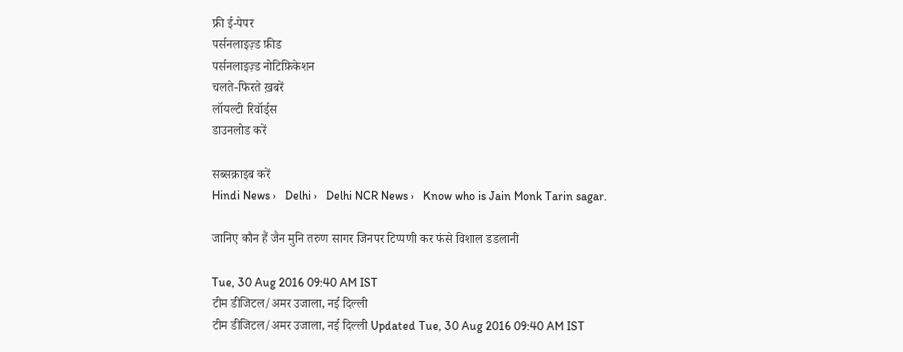फ्री ई-पेपर
पर्सनलाइज़्ड फ़ीड
पर्सनलाइज़्ड नोटिफ़िकेशन
चलते-फिरते ख़बरें
लॉयल्टी रिवॉर्ड्स
डाउनलोड करें

सब्सक्राइब करें
Hindi News ›   Delhi ›   Delhi NCR News ›   Know who is Jain Monk Tarin sagar.

जानिए कौन हैं जैन मुनि तरुण सागर जिनपर टिप्पणी कर फंसे विशाल डडलानी

Tue, 30 Aug 2016 09:40 AM IST
टीम डीजिटल/अमर उजाला, नई दिल्ली
टीम डीजिटल/अमर उजाला, नई दिल्ली Updated Tue, 30 Aug 2016 09:40 AM IST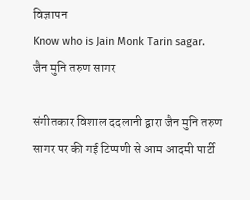विज्ञापन
Know who is Jain Monk Tarin sagar.
जैन मुनि तरुण सागर

संगीतकार विशाल ददलानी द्वारा जैन मुनि तरुण सागर पर की गई टिप्पणी से आम आदमी पार्टी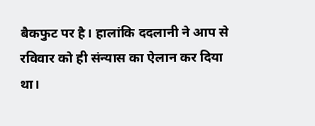बैकफुट पर है। हालांकि ददलानी ने आप से रविवार को ही संन्यास का ऐलान कर दिया था।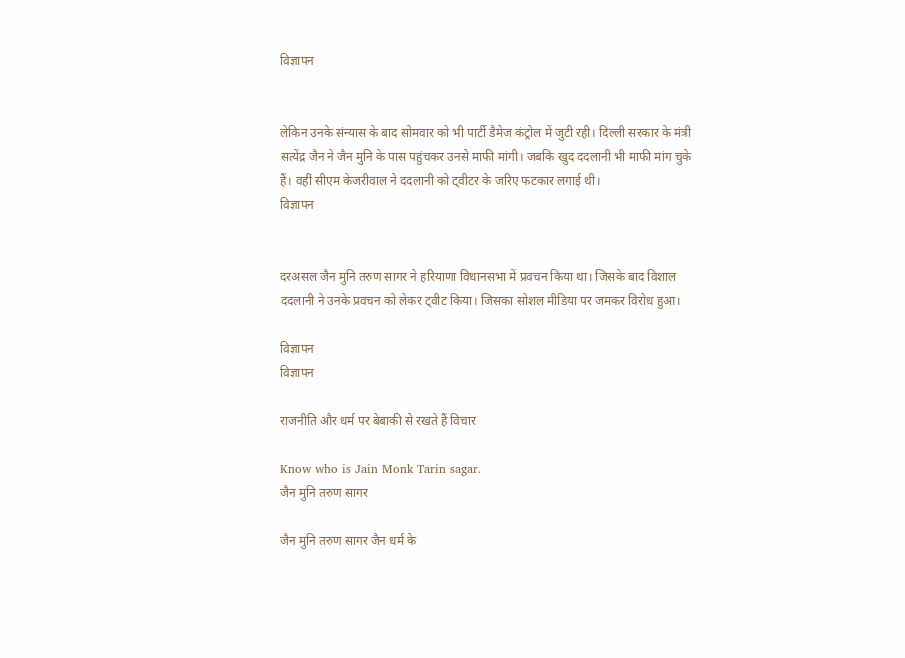विज्ञापन


लेकिन उनके संन्यास के बाद सोमवार को भी पार्टी डैमेज कंट्रोल में जुटी रही। दिल्ली सरकार के मंत्री सत्येंद्र जैन ने जैन मुनि के पास पहुंचकर उनसे माफी मांगी। जबकि खुद ददलानी भी माफी मांग चुके हैं। वहीं सीएम केजरीवाल ने ददलानी को ट्वीटर के जरिए फटकार लगाई थी।
विज्ञापन


दरअसल जैन मुनि तरुण सागर ने हरियाणा विधानसभा में प्रवचन किया था। जिसके बाद विशाल ददलानी ने उनके प्रवचन को लेकर ट्वीट किया। जिसका सोशल मीडिया पर जमकर विरोध हुआ।

विज्ञापन
विज्ञापन

राजनीति और धर्म पर बेबाकी से रखते हैं विचार

Know who is Jain Monk Tarin sagar.
जैन मुनि तरुण सागर

जैन मुनि तरुण सागर जैन धर्म के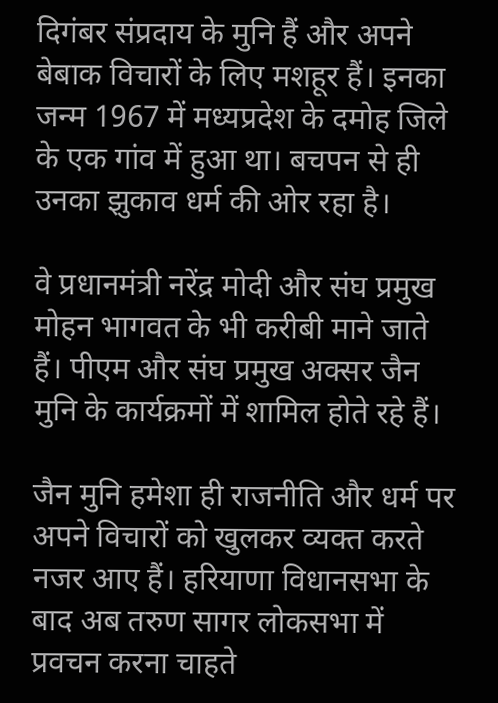दिगंबर संप्रदाय के मुनि हैं और अपने बेबाक विचारों के लिए मशहूर हैं। इनका जन्म 1967 में मध्यप्रदेश के दमोह जिले के एक गांव में हुआ था। बचपन से ही उनका झुकाव धर्म की ओर रहा है।

वे प्रधानमंत्री नरेंद्र मोदी और संघ प्रमुख मोहन भागवत के भी करीबी माने जाते हैं। पीएम और संघ प्रमुख अक्सर जैन मुनि के कार्यक्रमों में शामिल होते रहे हैं।

जैन मुनि हमेशा ही राजनीति और धर्म पर अपने विचारों को खुलकर व्यक्त करते नजर आए हैं। हरियाणा विधानसभा के बाद अब तरुण सागर लोकसभा में प्रवचन करना चाहते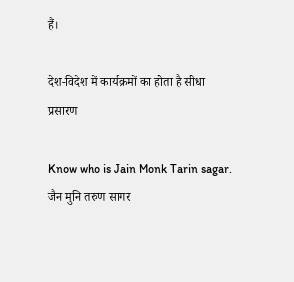हैं।

देश-विदेश में कार्यक्रमों का होता है सीधा प्रसारण

Know who is Jain Monk Tarin sagar.
जैन मुनि तरुण सागर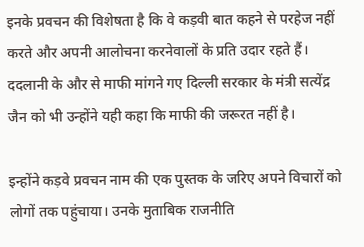इनके प्रवचन की विशेषता है कि वे कड़वी बात कहने से परहेज नहीं करते और अपनी आलोचना करनेवालों के प्रति उदार रहते हैं। ददलानी के और से माफी मांगने गए दिल्ली सरकार के मंत्री सत्येंद्र जैन को भी उन्होंने यही कहा कि माफी की जरूरत नहीं है।

इन्होंने कड़वे प्रवचन नाम की एक पुस्तक के जरिए अपने विचारों को लोगों तक पहुंचाया। उनके मुताबिक राजनीति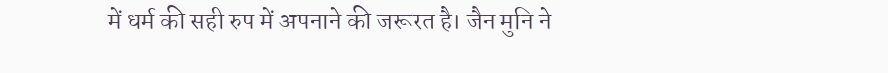में धर्म की सही रुप में अपनाने की जरूरत है। जैन मुनि ने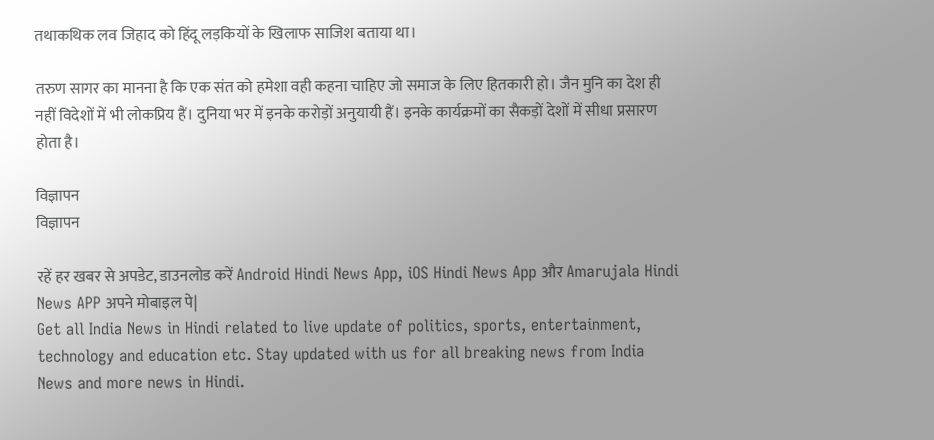तथाकथिक लव जिहाद को हिंदू लड़कियों के खिलाफ साजिश बताया था।

तरुण सागर का मानना है कि एक संत को हमेशा वही कहना चाहिए जो समाज के लिए हितकारी हो। जैन मुनि का देश ही नहीं विदेशों में भी लोकप्रिय हैं। दुनिया भर में इनके करोड़ों अनुयायी हैं। इनके कार्यक्रमों का सैकड़ों देशों में सीधा प्रसारण होता है।

विज्ञापन
विज्ञापन

रहें हर खबर से अपडेट, डाउनलोड करें Android Hindi News App, iOS Hindi News App और Amarujala Hindi News APP अपने मोबाइल पे|
Get all India News in Hindi related to live update of politics, sports, entertainment, technology and education etc. Stay updated with us for all breaking news from India News and more news in Hindi.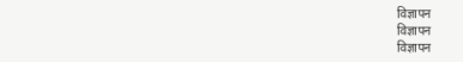विज्ञापन
विज्ञापन
विज्ञापन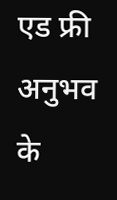एड फ्री अनुभव के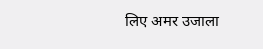लिए अमर उजाला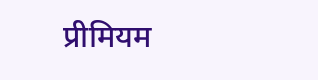प्रीमियम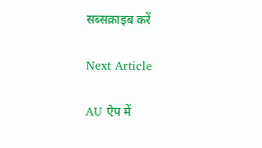सब्सक्राइब करें

Next Article

AU ऐप में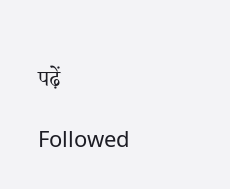पढ़ें

Followed